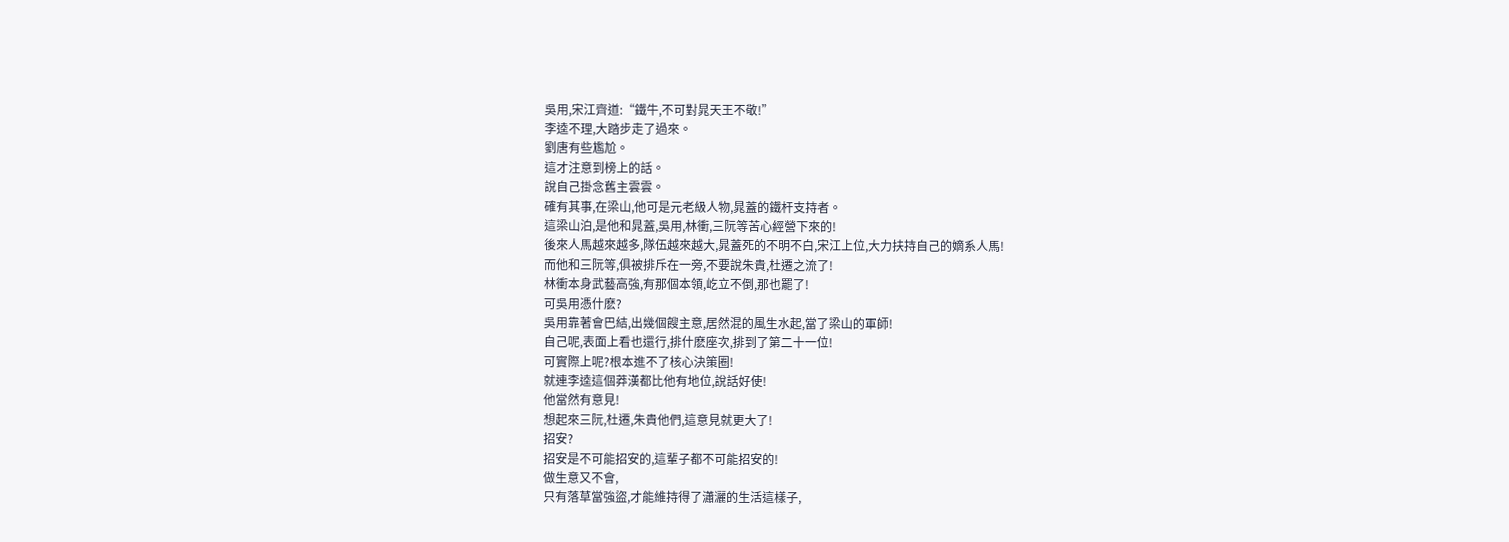吳用,宋江齊道:“鐵牛,不可對晁天王不敬!”
李逵不理,大踏步走了過來。
劉唐有些尷尬。
這才注意到榜上的話。
說自己掛念舊主雲雲。
確有其事,在梁山,他可是元老級人物,晁蓋的鐵杆支持者。
這梁山泊,是他和晁蓋,吳用,林衝,三阮等苦心經營下來的!
後來人馬越來越多,隊伍越來越大,晁蓋死的不明不白,宋江上位,大力扶持自己的嫡系人馬!
而他和三阮等,俱被排斥在一旁,不要說朱貴,杜遷之流了!
林衝本身武藝高強,有那個本領,屹立不倒,那也罷了!
可吳用憑什麽?
吳用靠著會巴結,出幾個餿主意,居然混的風生水起,當了梁山的軍師!
自己呢,表面上看也還行,排什麽座次,排到了第二十一位!
可實際上呢?根本進不了核心決策圈!
就連李逵這個莽漢都比他有地位,說話好使!
他當然有意見!
想起來三阮,杜遷,朱貴他們,這意見就更大了!
招安?
招安是不可能招安的,這輩子都不可能招安的!
做生意又不會,
只有落草當強盜,才能維持得了瀟灑的生活這樣子,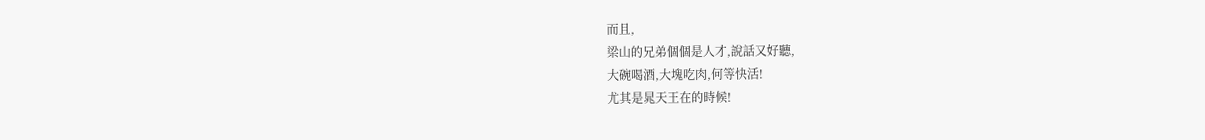而且,
梁山的兄弟個個是人才,說話又好聽,
大碗喝酒,大塊吃肉,何等快活!
尤其是晁天王在的時候!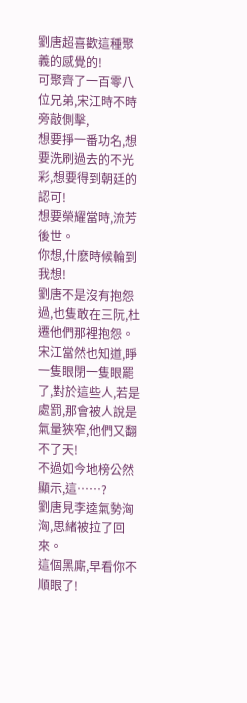劉唐超喜歡這種聚義的感覺的!
可聚齊了一百零八位兄弟,宋江時不時旁敲側擊,
想要掙一番功名,想要洗刷過去的不光彩,想要得到朝廷的認可!
想要榮耀當時,流芳後世。
你想,什麽時候輪到我想!
劉唐不是沒有抱怨過,也隻敢在三阮,杜遷他們那裡抱怨。
宋江當然也知道,睜一隻眼閉一隻眼罷了,對於這些人,若是處罰,那會被人說是氣量狹窄,他們又翻不了天!
不過如今地榜公然顯示,這……?
劉唐見李逵氣勢洶洶,思緒被拉了回來。
這個黑廝,早看你不順眼了!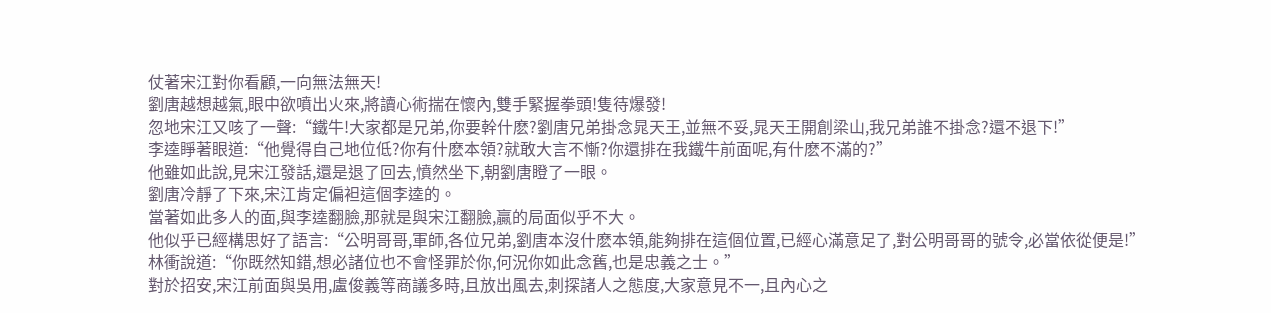仗著宋江對你看顧,一向無法無天!
劉唐越想越氣,眼中欲噴出火來,將讀心術揣在懷內,雙手緊握拳頭!隻待爆發!
忽地宋江又咳了一聲:“鐵牛!大家都是兄弟,你要幹什麽?劉唐兄弟掛念晁天王,並無不妥,晁天王開創梁山,我兄弟誰不掛念?還不退下!”
李逵睜著眼道:“他覺得自己地位低?你有什麽本領?就敢大言不慚?你還排在我鐵牛前面呢,有什麽不滿的?”
他雖如此說,見宋江發話,還是退了回去,憤然坐下,朝劉唐瞪了一眼。
劉唐冷靜了下來,宋江肯定偏袒這個李逵的。
當著如此多人的面,與李逵翻臉,那就是與宋江翻臉,贏的局面似乎不大。
他似乎已經構思好了語言:“公明哥哥,軍師,各位兄弟,劉唐本沒什麽本領,能夠排在這個位置,已經心滿意足了,對公明哥哥的號令,必當依從便是!”
林衝說道:“你既然知錯,想必諸位也不會怪罪於你,何況你如此念舊,也是忠義之士。”
對於招安,宋江前面與吳用,盧俊義等商議多時,且放出風去,刺探諸人之態度,大家意見不一,且內心之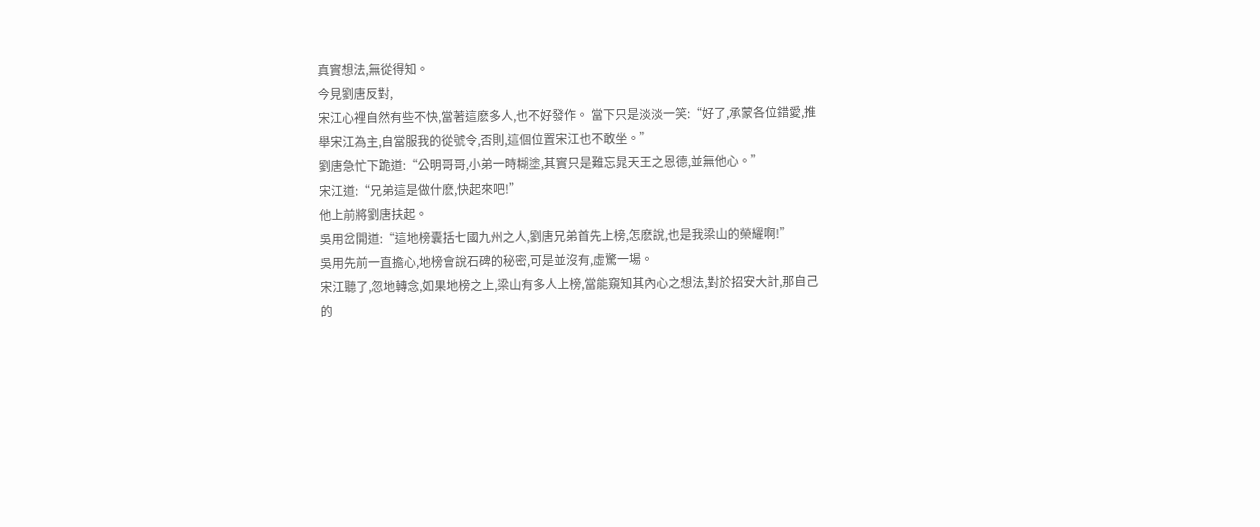真實想法,無從得知。
今見劉唐反對,
宋江心裡自然有些不快,當著這麽多人,也不好發作。 當下只是淡淡一笑:“好了,承蒙各位錯愛,推舉宋江為主,自當服我的從號令,否則,這個位置宋江也不敢坐。”
劉唐急忙下跪道:“公明哥哥,小弟一時糊塗,其實只是難忘晁天王之恩德,並無他心。”
宋江道:“兄弟這是做什麽,快起來吧!”
他上前將劉唐扶起。
吳用岔開道:“這地榜囊括七國九州之人,劉唐兄弟首先上榜,怎麽說,也是我梁山的榮耀啊!”
吳用先前一直擔心,地榜會說石碑的秘密,可是並沒有,虛驚一場。
宋江聽了,忽地轉念,如果地榜之上,梁山有多人上榜,當能窺知其內心之想法,對於招安大計,那自己的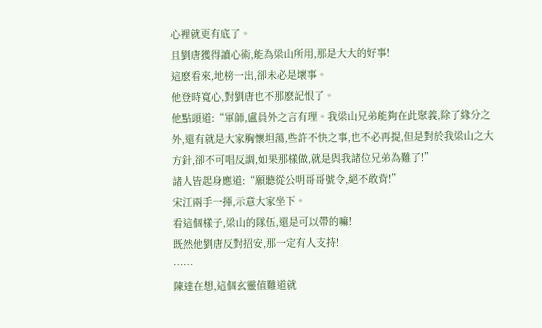心裡就更有底了。
且劉唐獲得讀心術,能為梁山所用,那是大大的好事!
這麽看來,地榜一出,卻未必是壞事。
他登時寬心,對劉唐也不那麽記恨了。
他點頭道:“軍師,盧員外之言有理。我梁山兄弟能夠在此聚義,除了緣分之外,還有就是大家胸懷坦蕩,些許不快之事,也不必再提,但是對於我梁山之大方針,卻不可唱反調,如果那樣做,就是與我諸位兄弟為難了!”
諸人皆起身應道:“願聽從公明哥哥號令,絕不敢背!”
宋江兩手一揮,示意大家坐下。
看這個樣子,梁山的隊伍,還是可以帶的嘛!
既然他劉唐反對招安,那一定有人支持!
……
陳達在想,這個玄靈值難道就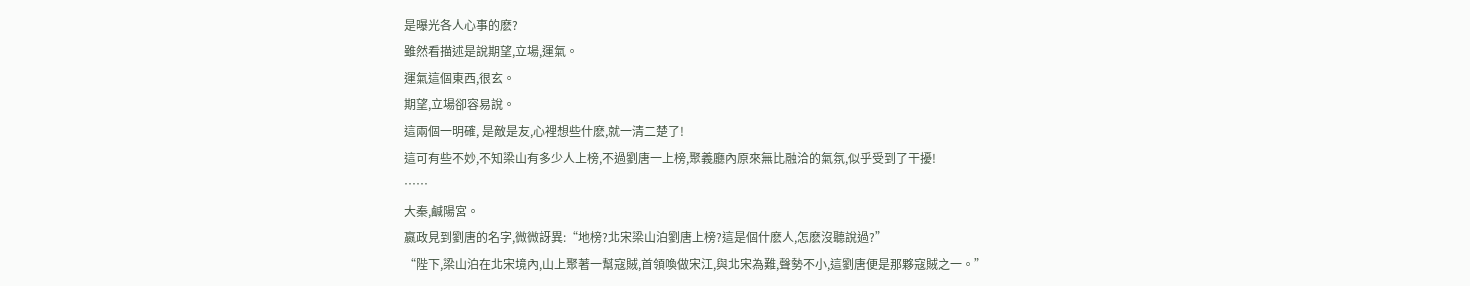是曝光各人心事的麽?
雖然看描述是說期望,立場,運氣。
運氣這個東西,很玄。
期望,立場卻容易說。
這兩個一明確, 是敵是友,心裡想些什麽,就一清二楚了!
這可有些不妙,不知梁山有多少人上榜,不過劉唐一上榜,聚義廳內原來無比融洽的氣氛,似乎受到了干擾!
……
大秦,鹹陽宮。
嬴政見到劉唐的名字,微微訝異:“地榜?北宋梁山泊劉唐上榜?這是個什麽人,怎麽沒聽說過?”
“陛下,梁山泊在北宋境內,山上聚著一幫寇賊,首領喚做宋江,與北宋為難,聲勢不小,這劉唐便是那夥寇賊之一。”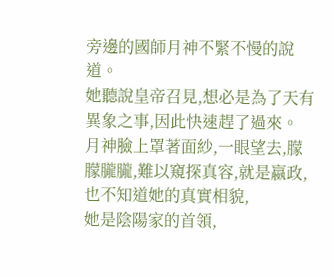旁邊的國師月神不緊不慢的說道。
她聽說皇帝召見,想必是為了天有異象之事,因此快速趕了過來。
月神臉上罩著面紗,一眼望去,朦朦朧朧,難以窺探真容,就是嬴政,也不知道她的真實相貌,
她是陰陽家的首領,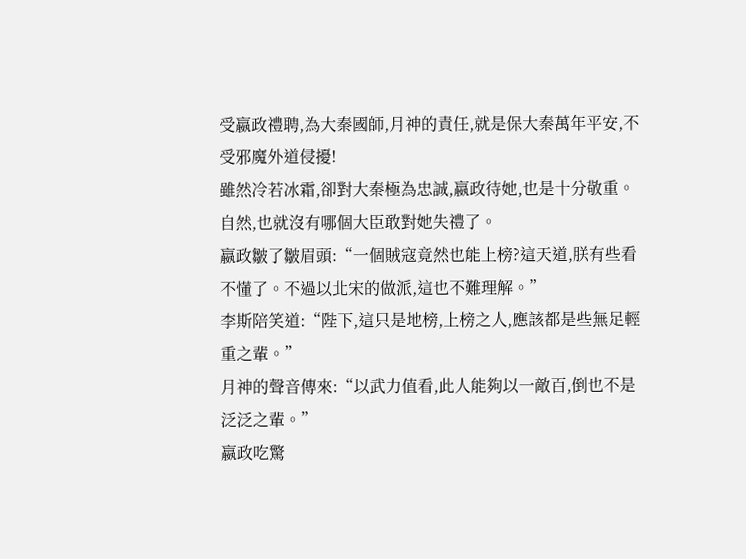受嬴政禮聘,為大秦國師,月神的責任,就是保大秦萬年平安,不受邪魔外道侵擾!
雖然冷若冰霜,卻對大秦極為忠誠,嬴政待她,也是十分敬重。
自然,也就沒有哪個大臣敢對她失禮了。
嬴政皺了皺眉頭:“一個賊寇竟然也能上榜?這天道,朕有些看不懂了。不過以北宋的做派,這也不難理解。”
李斯陪笑道:“陛下,這只是地榜,上榜之人,應該都是些無足輕重之輩。”
月神的聲音傳來:“以武力值看,此人能夠以一敵百,倒也不是泛泛之輩。”
嬴政吃驚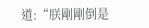道:“朕剛剛倒是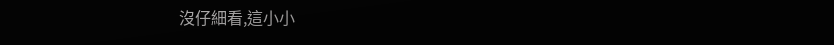沒仔細看,這小小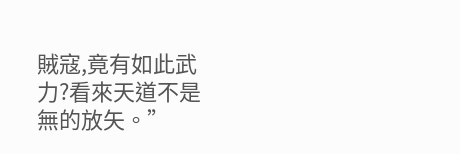賊寇,竟有如此武力?看來天道不是無的放矢。”